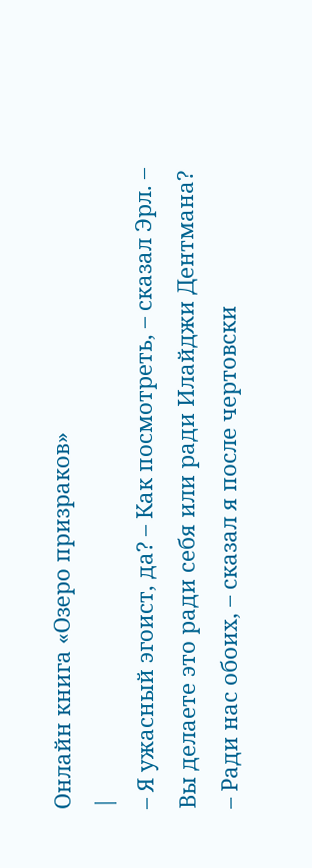Онлайн книга «Озеро призраков»
|
– Я ужасный эгоист, да? – Как посмотреть, – сказал Эрл. – Вы делаете это ради себя или ради Илайджи Дентмана? – Ради нас обоих, – сказал я после чертовски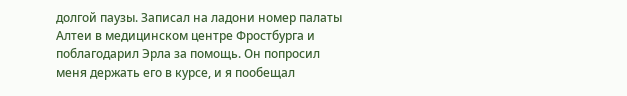долгой паузы. Записал на ладони номер палаты Алтеи в медицинском центре Фростбурга и поблагодарил Эрла за помощь. Он попросил меня держать его в курсе, и я пообещал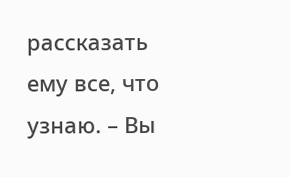рассказать ему все, что узнаю. – Вы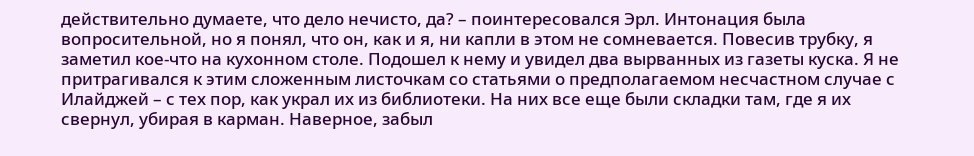действительно думаете, что дело нечисто, да? – поинтересовался Эрл. Интонация была вопросительной, но я понял, что он, как и я, ни капли в этом не сомневается. Повесив трубку, я заметил кое-что на кухонном столе. Подошел к нему и увидел два вырванных из газеты куска. Я не притрагивался к этим сложенным листочкам со статьями о предполагаемом несчастном случае с Илайджей – с тех пор, как украл их из библиотеки. На них все еще были складки там, где я их свернул, убирая в карман. Наверное, забыл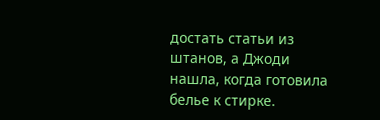достать статьи из штанов, а Джоди нашла, когда готовила белье к стирке.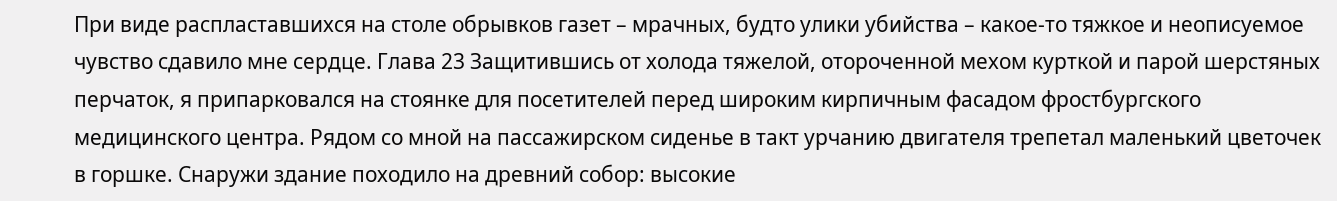При виде распластавшихся на столе обрывков газет – мрачных, будто улики убийства – какое-то тяжкое и неописуемое чувство сдавило мне сердце. Глава 23 Защитившись от холода тяжелой, отороченной мехом курткой и парой шерстяных перчаток, я припарковался на стоянке для посетителей перед широким кирпичным фасадом фростбургского медицинского центра. Рядом со мной на пассажирском сиденье в такт урчанию двигателя трепетал маленький цветочек в горшке. Снаружи здание походило на древний собор: высокие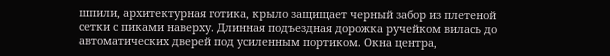шпили, архитектурная готика, крыло защищает черный забор из плетеной сетки с пиками наверху. Длинная подъездная дорожка ручейком вилась до автоматических дверей под усиленным портиком. Окна центра,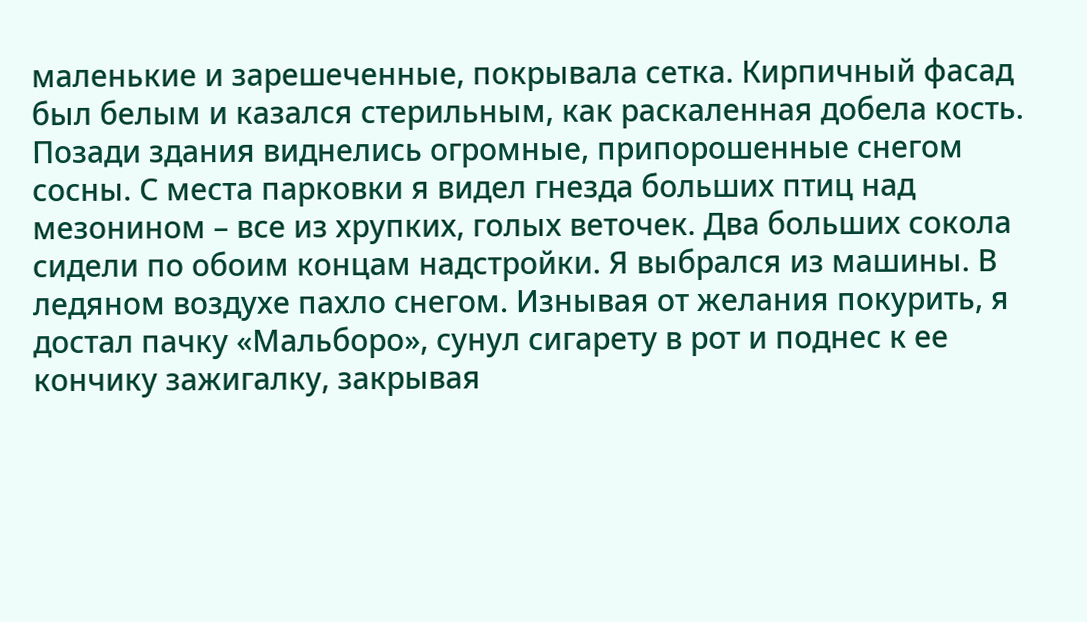маленькие и зарешеченные, покрывала сетка. Кирпичный фасад был белым и казался стерильным, как раскаленная добела кость. Позади здания виднелись огромные, припорошенные снегом сосны. С места парковки я видел гнезда больших птиц над мезонином – все из хрупких, голых веточек. Два больших сокола сидели по обоим концам надстройки. Я выбрался из машины. В ледяном воздухе пахло снегом. Изнывая от желания покурить, я достал пачку «Мальборо», сунул сигарету в рот и поднес к ее кончику зажигалку, закрывая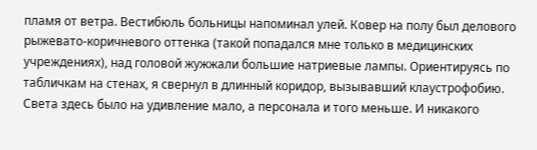пламя от ветра. Вестибюль больницы напоминал улей. Ковер на полу был делового рыжевато-коричневого оттенка (такой попадался мне только в медицинских учреждениях), над головой жужжали большие натриевые лампы. Ориентируясь по табличкам на стенах, я свернул в длинный коридор, вызывавший клаустрофобию. Света здесь было на удивление мало, а персонала и того меньше. И никакого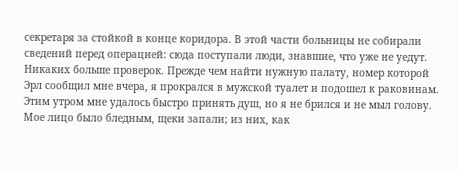секретаря за стойкой в конце коридора. В этой части больницы не собирали сведений перед операцией: сюда поступали люди, знавшие, что уже не уедут. Никаких больше проверок. Прежде чем найти нужную палату, номер которой Эрл сообщил мне вчера, я прокрался в мужской туалет и подошел к раковинам. Этим утром мне удалось быстро принять душ, но я не брился и не мыл голову. Мое лицо было бледным, щеки запали; из них, как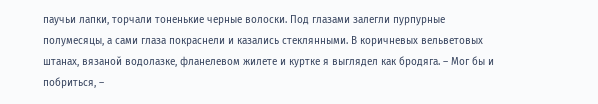паучьи лапки, торчали тоненькие черные волоски. Под глазами залегли пурпурные полумесяцы, а сами глаза покраснели и казались стеклянными. В коричневых вельветовых штанах, вязаной водолазке, фланелевом жилете и куртке я выглядел как бродяга. – Мог бы и побриться, –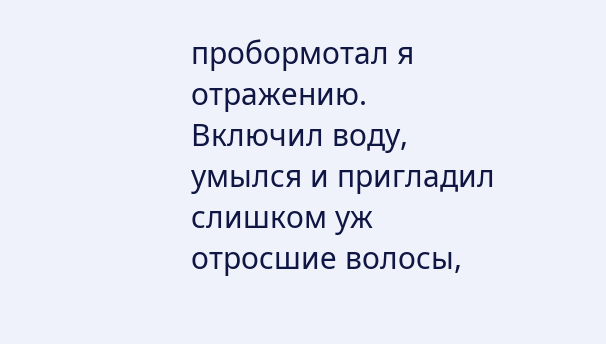пробормотал я отражению. Включил воду, умылся и пригладил слишком уж отросшие волосы,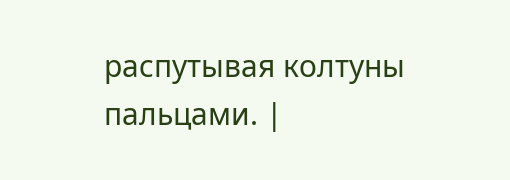распутывая колтуны пальцами. |